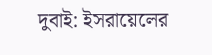দুবাই: ইসরায়েলের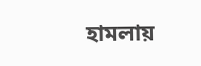হামলায়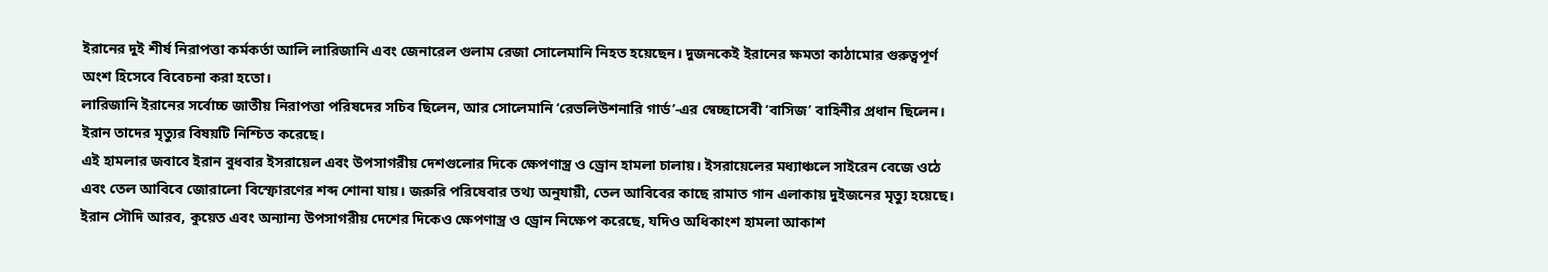ইরানের দুই শীর্ষ নিরাপত্তা কর্মকর্তা আলি লারিজানি এবং জেনারেল গুলাম রেজা সোলেমানি নিহত হয়েছেন। দুজনকেই ইরানের ক্ষমতা কাঠামোর গুরুত্বপূর্ণ অংশ হিসেবে বিবেচনা করা হতো।
লারিজানি ইরানের সর্বোচ্চ জাতীয় নিরাপত্তা পরিষদের সচিব ছিলেন, আর সোলেমানি ‘রেভলিউশনারি গার্ড’-এর স্বেচ্ছাসেবী ‘বাসিজ’ বাহিনীর প্রধান ছিলেন। ইরান তাদের মৃত্যুর বিষয়টি নিশ্চিত করেছে।
এই হামলার জবাবে ইরান বুধবার ইসরায়েল এবং উপসাগরীয় দেশগুলোর দিকে ক্ষেপণাস্ত্র ও ড্রোন হামলা চালায়। ইসরায়েলের মধ্যাঞ্চলে সাইরেন বেজে ওঠে এবং তেল আবিবে জোরালো বিস্ফোরণের শব্দ শোনা যায়। জরুরি পরিষেবার তথ্য অনুযায়ী, তেল আবিবের কাছে রামাত গান এলাকায় দুইজনের মৃত্যু হয়েছে।
ইরান সৌদি আরব, কুয়েত এবং অন্যান্য উপসাগরীয় দেশের দিকেও ক্ষেপণাস্ত্র ও ড্রোন নিক্ষেপ করেছে, যদিও অধিকাংশ হামলা আকাশ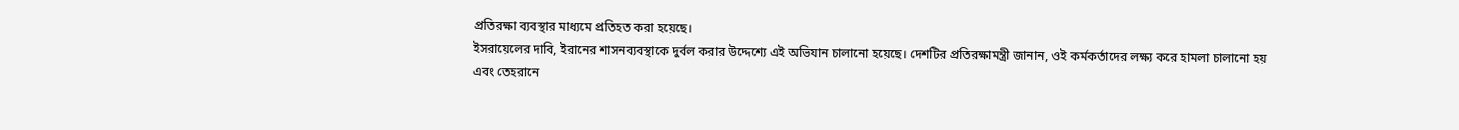প্রতিরক্ষা ব্যবস্থার মাধ্যমে প্রতিহত করা হয়েছে।
ইসরায়েলের দাবি, ইরানের শাসনব্যবস্থাকে দুর্বল করার উদ্দেশ্যে এই অভিযান চালানো হয়েছে। দেশটির প্রতিরক্ষামন্ত্রী জানান, ওই কর্মকর্তাদের লক্ষ্য করে হামলা চালানো হয় এবং তেহরানে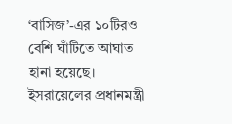‘বাসিজ’-এর ১০টিরও বেশি ঘাঁটিতে আঘাত হানা হয়েছে।
ইসরায়েলের প্রধানমন্ত্রী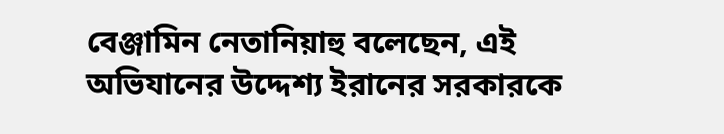বেঞ্জামিন নেতানিয়াহু বলেছেন, এই অভিযানের উদ্দেশ্য ইরানের সরকারকে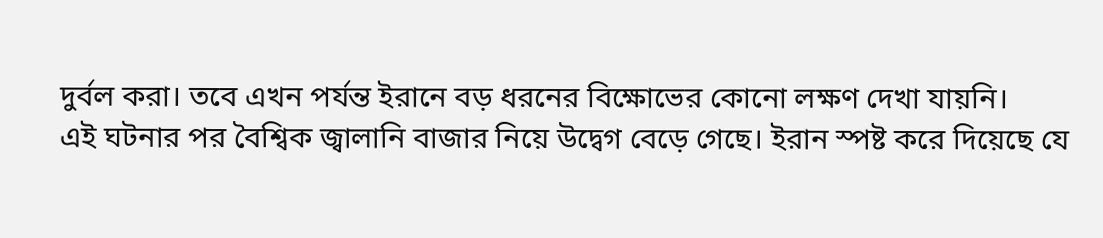দুর্বল করা। তবে এখন পর্যন্ত ইরানে বড় ধরনের বিক্ষোভের কোনো লক্ষণ দেখা যায়নি।
এই ঘটনার পর বৈশ্বিক জ্বালানি বাজার নিয়ে উদ্বেগ বেড়ে গেছে। ইরান স্পষ্ট করে দিয়েছে যে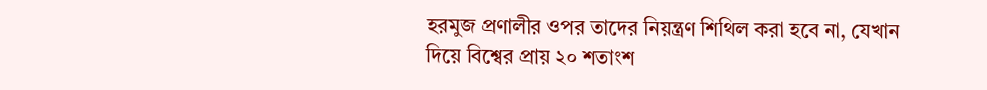হরমুজ প্রণালীর ওপর তাদের নিয়ন্ত্রণ শিথিল করা হবে না, যেখান দিয়ে বিশ্বের প্রায় ২০ শতাংশ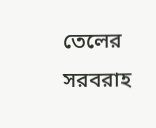তেলের সরবরাহ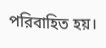পরিবাহিত হয়।